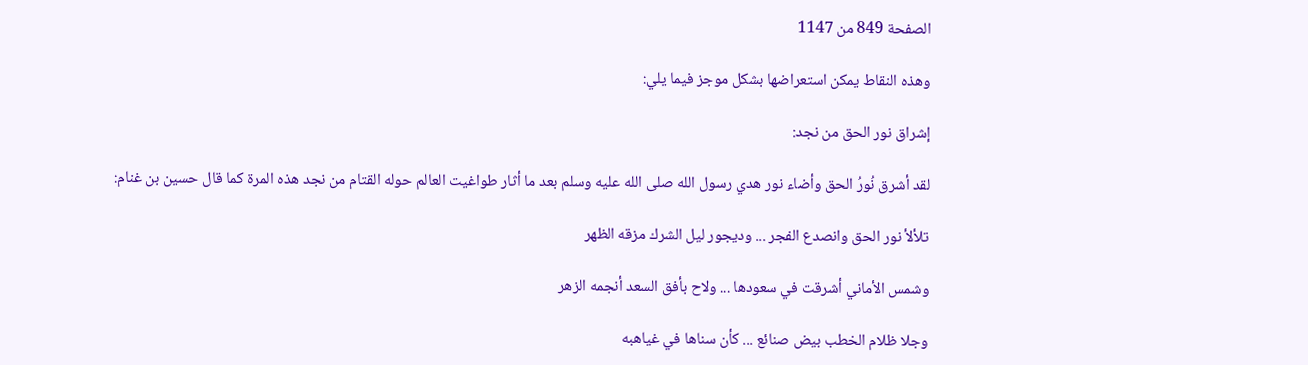الصفحة 849 من 1147

وهذه النقاط يمكن استعراضها بشكل موجز فيما يلي:

إشراق نور الحق من نجد:

لقد أشرق نُورُ الحق وأضاء نور هدي رسول الله صلى الله عليه وسلم بعد ما أثار طواغيت العالم حوله القتام من نجد هذه المرة كما قال حسين بن غنام:

تلألأ نور الحق وانصدع الفجر ... وديجور ليل الشرك مزقه الظهر

وشمس الأماني أشرقت في سعودها ... ولاح بأفق السعد أنجمه الزهر

وجلا ظلام الخطب بيض صنائع ... كأن سناها في غياهبه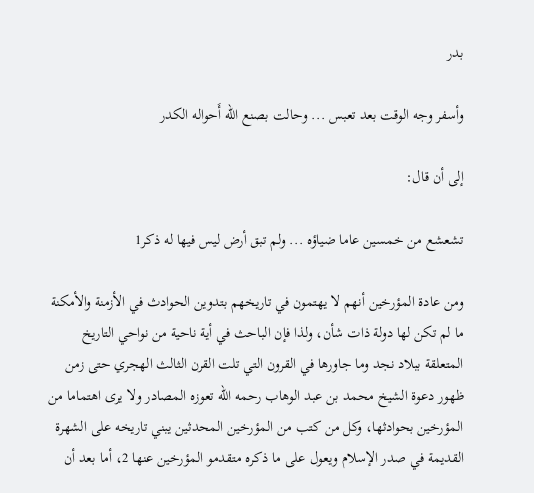بدر

وأسفر وجه الوقت بعد تعبس ... وحالت بصنع الله أَحواله الكدر

إلى أن قال:

تشعشع من خمسين عاما ضياؤه ... ولم تبق أرض ليس فيها له ذكر1

ومن عادة المؤرخين أنهم لا يهتمون في تاريخهم بتدوين الحوادث في الأزمنة والأمكنة ما لم تكن لها دولة ذات شأن، ولذا فإن الباحث في أية ناحية من نواحي التاريخ المتعلقة ببلاد نجد وما جاورها في القرون التي تلت القرن الثالث الهجري حتى زمن ظهور دعوة الشيخ محمد بن عبد الوهاب رحمه الله تعوزه المصادر ولا يرى اهتماما من المؤرخين بحوادثها، وكل من كتب من المؤرخين المحدثين يبني تاريخه على الشهرة القديمة في صدر الإسلام ويعول على ما ذكره متقدمو المؤرخين عنها 2، أما بعد أن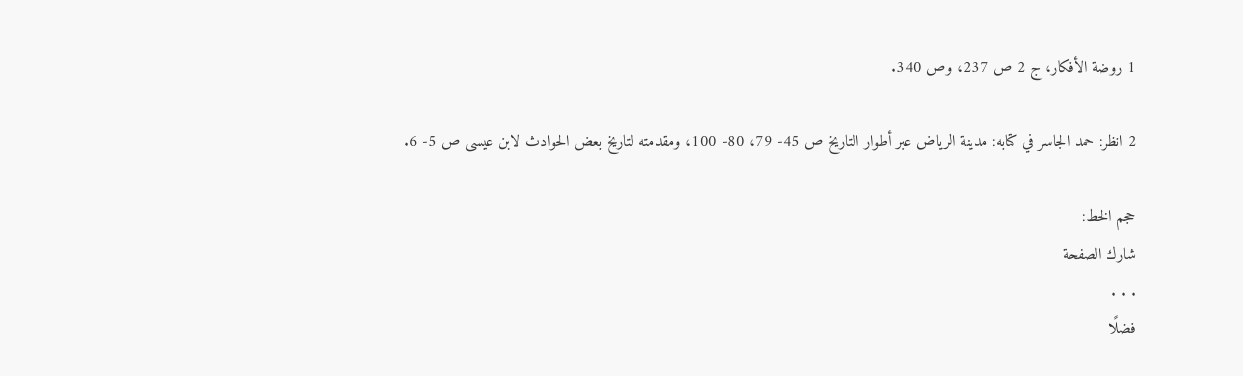1 روضة الأفكار، ج 2 ص 237، وص 340.

2 انظر: حمد الجاسر في كتابه: مدينة الرياض عبر أطوار التاريخ ص 45- 79، 80- 100، ومقدمته لتاريخ بعض الحوادث لابن عيسى ص 5- 6.

حجم الخط:
شارك الصفحة
. . .
فضلًا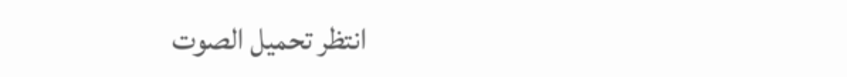انتظر تحميل الصوت